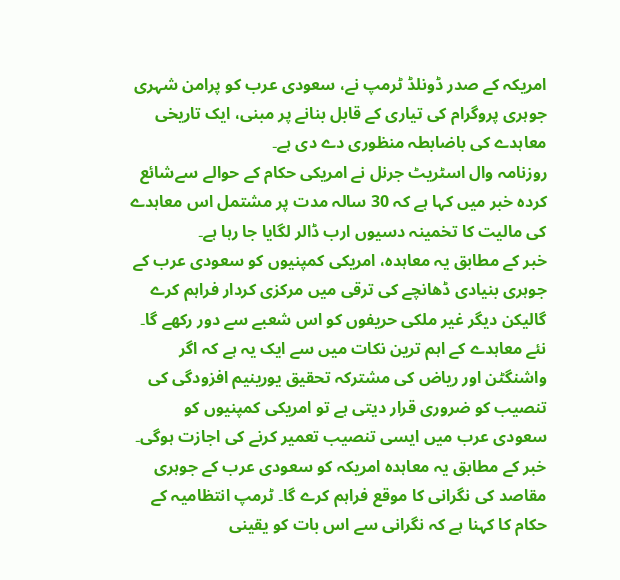امریکہ کے صدر ڈونلڈ ٹرمپ نے، سعودی عرب کو پرامن شہری جوہری پروگرام کی تیاری کے قابل بنانے پر مبنی، ایک تاریخی معاہدے کی باضابطہ منظوری دے دی ہے۔
روزنامہ وال اسٹریٹ جرنل نے امریکی حکام کے حوالے سےشائع کردہ خبر میں کہا ہے کہ 30 سالہ مدت پر مشتمل اس معاہدے کی مالیت کا تخمینہ دسیوں ارب ڈالر لگایا جا رہا ہے۔
خبر کے مطابق یہ معاہدہ، امریکی کمپنیوں کو سعودی عرب کے جوہری بنیادی ڈھانچے کی ترقی میں مرکزی کردار فراہم کرے گالیکن دیگر غیر ملکی حریفوں کو اس شعبے سے دور رکھے گا۔
نئے معاہدے کے اہم ترین نکات میں سے ایک یہ ہے کہ اگر واشنگٹن اور ریاض کی مشترکہ تحقیق یورینیم افزودگی کی تنصیب کو ضروری قرار دیتی ہے تو امریکی کمپنیوں کو سعودی عرب میں ایسی تنصیب تعمیر کرنے کی اجازت ہوگی۔
خبر کے مطابق یہ معاہدہ امریکہ کو سعودی عرب کے جوہری مقاصد کی نگرانی کا موقع فراہم کرے گا۔ ٹرمپ انتظامیہ کے حکام کا کہنا ہے کہ نگرانی سے اس بات کو یقینی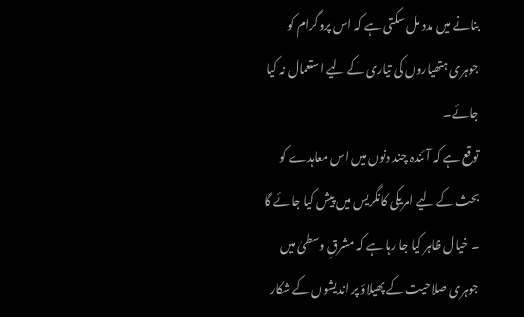بنانے میں مدد مل سکتی ہے کہ اس پروگرام کو جوہری ہتھیاروں کی تیاری کے لیے استعمال نہ کیا جائے۔
توقع ہے کہ آئندہ چند دنوں میں اس معاہدے کو بحث کے لیے امریکی کانگریس میں پیش کیا جائے گا ۔ خیال ظاہر کیا جا رہا ہے کہ مشرقِ وسطیٰ میں جوہری صلاحیت کے پھیلاؤ پر اندیشوں کے شکار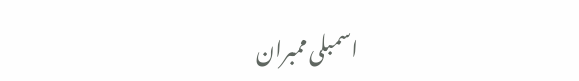اسمبلی ممبران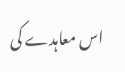اس معاہدے کی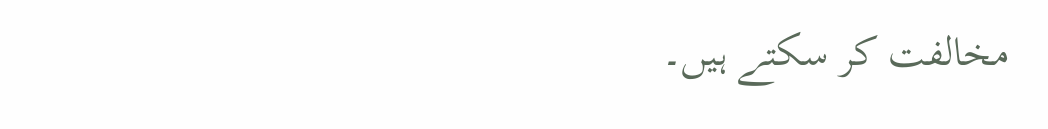مخالفت کر سکتے ہیں۔